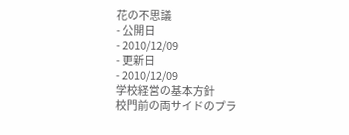花の不思議
- 公開日
- 2010/12/09
- 更新日
- 2010/12/09
学校経営の基本方針
校門前の両サイドのプラ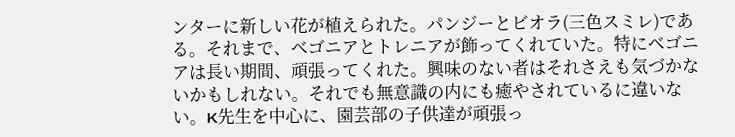ンターに新しい花が植えられた。パンジーとビオラ(三色スミレ)である。それまで、ベゴニアとトレニアが飾ってくれていた。特にベゴニアは長い期間、頑張ってくれた。興味のない者はそれさえも気づかないかもしれない。それでも無意識の内にも癒やされているに違いない。K先生を中心に、園芸部の子供達が頑張っ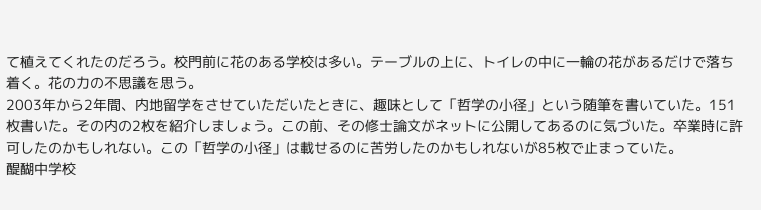て植えてくれたのだろう。校門前に花のある学校は多い。テーブルの上に、トイレの中に一輪の花があるだけで落ち着く。花の力の不思議を思う。
2003年から2年間、内地留学をさせていただいたときに、趣味として「哲学の小径」という随筆を書いていた。151枚書いた。その内の2枚を紹介しましょう。この前、その修士論文がネットに公開してあるのに気づいた。卒業時に許可したのかもしれない。この「哲学の小径」は載せるのに苦労したのかもしれないが85枚で止まっていた。
醍醐中学校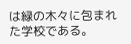は緑の木々に包まれた学校である。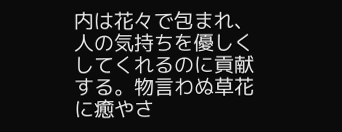内は花々で包まれ、人の気持ちを優しくしてくれるのに貢献する。物言わぬ草花に癒やさ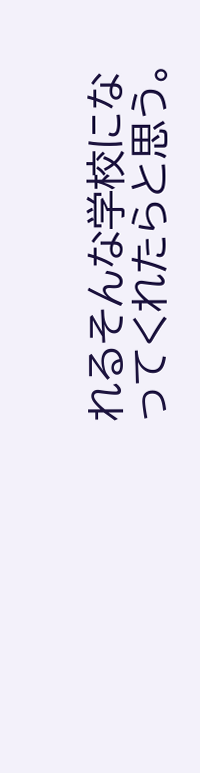れるそんな学校になってくれたらと思う。